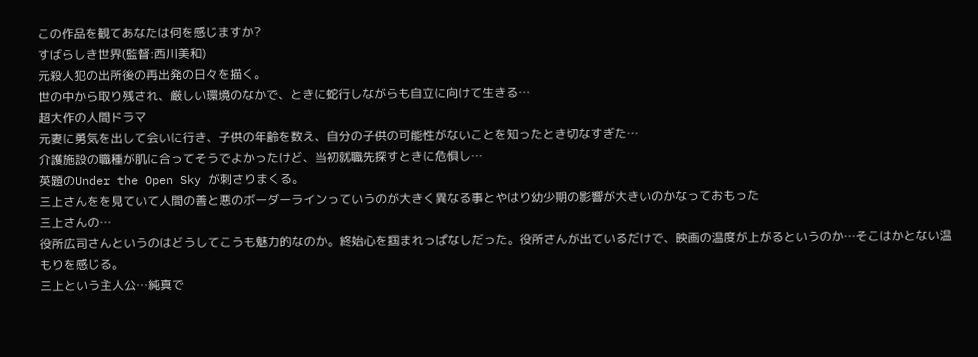この作品を観てあなたは何を感じますか?
すばらしき世界(監督:西川美和)
元殺人犯の出所後の再出発の日々を描く。
世の中から取り残され、厳しい環境のなかで、ときに蛇行しながらも自立に向けて生きる…
超大作の人間ドラマ
元妻に勇気を出して会いに行き、子供の年齢を数え、自分の子供の可能性がないことを知ったとき切なすぎた…
介護施設の職種が肌に合ってそうでよかったけど、当初就職先探すときに危惧し…
英題のUnder the Open Sky が刺さりまくる。
三上さんをを見ていて人間の善と悪のボーダーラインっていうのが大きく異なる事とやはり幼少期の影響が大きいのかなっておもった
三上さんの…
役所広司さんというのはどうしてこうも魅力的なのか。終始心を掴まれっぱなしだった。役所さんが出ているだけで、映画の温度が上がるというのか…そこはかとない温もりを感じる。
三上という主人公…純真で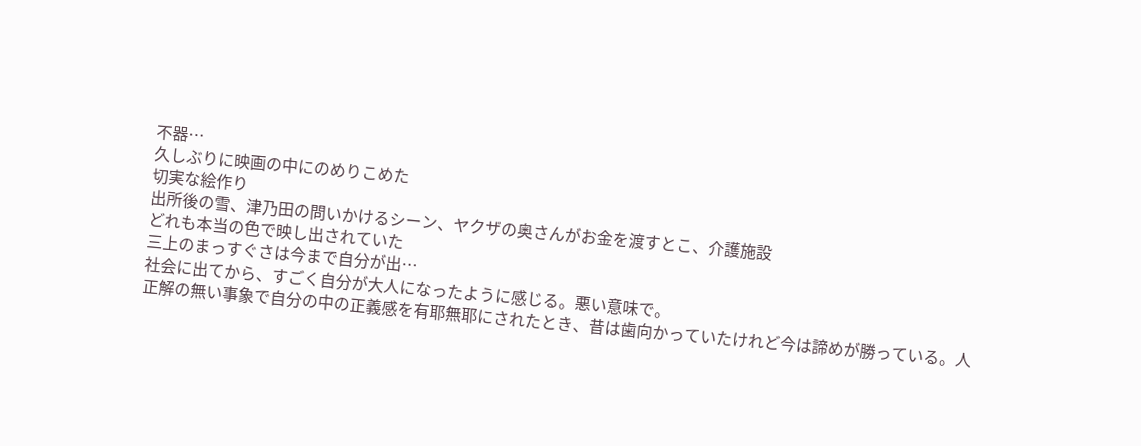不器…
久しぶりに映画の中にのめりこめた
切実な絵作り
出所後の雪、津乃田の問いかけるシーン、ヤクザの奥さんがお金を渡すとこ、介護施設
どれも本当の色で映し出されていた
三上のまっすぐさは今まで自分が出…
社会に出てから、すごく自分が大人になったように感じる。悪い意味で。
正解の無い事象で自分の中の正義感を有耶無耶にされたとき、昔は歯向かっていたけれど今は諦めが勝っている。人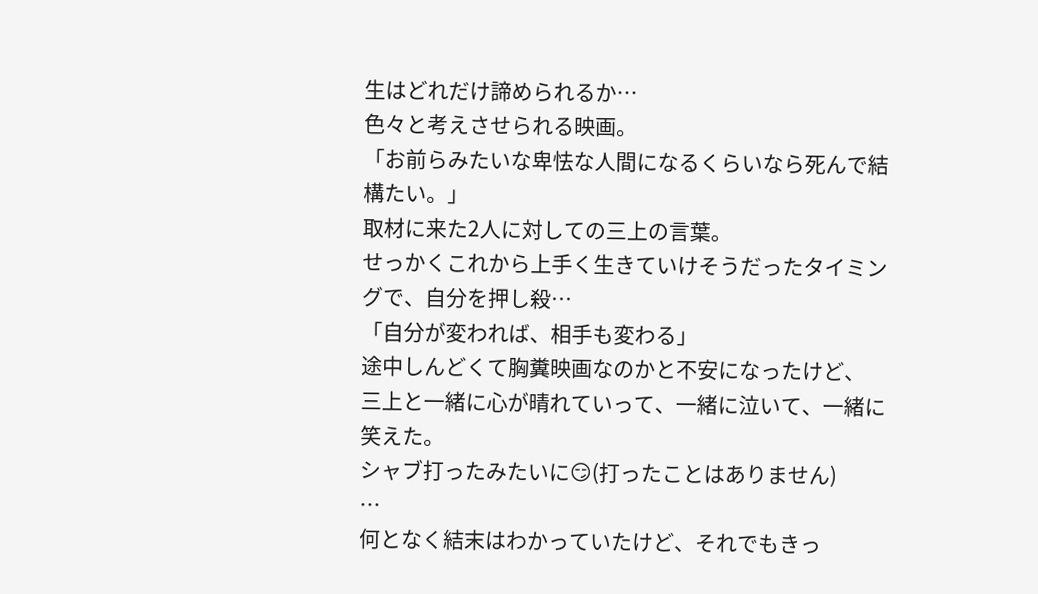生はどれだけ諦められるか…
色々と考えさせられる映画。
「お前らみたいな卑怯な人間になるくらいなら死んで結構たい。」
取材に来た2人に対しての三上の言葉。
せっかくこれから上手く生きていけそうだったタイミングで、自分を押し殺…
「自分が変われば、相手も変わる」
途中しんどくて胸糞映画なのかと不安になったけど、
三上と一緒に心が晴れていって、一緒に泣いて、一緒に笑えた。
シャブ打ったみたいに😏(打ったことはありません)
…
何となく結末はわかっていたけど、それでもきっ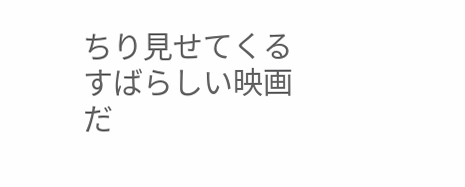ちり見せてくるすばらしい映画だ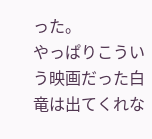った。
やっぱりこういう映画だった白竜は出てくれな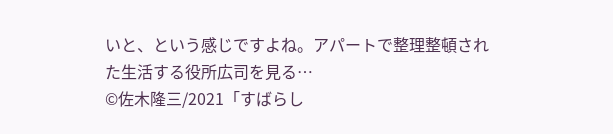いと、という感じですよね。アパートで整理整頓された生活する役所広司を見る…
©佐木隆三/2021「すばらし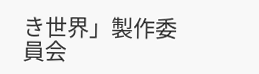き世界」製作委員会